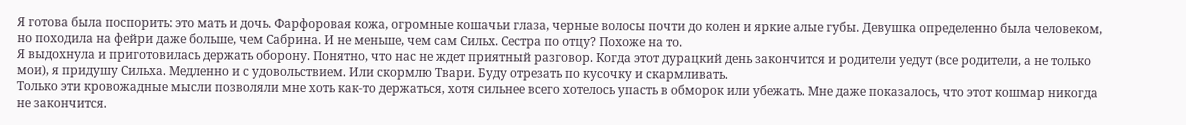Я готова была поспорить: это мать и дочь. Фарфоровая кожа, огромные кошачьи глаза, черные волосы почти до колен и яркие алые губы. Девушка определенно была человеком, но походила на фейри даже больше, чем Сабрина. И не меньше, чем сам Сильх. Сестра по отцу? Похоже на то.
Я выдохнула и приготовилась держать оборону. Понятно, что нас не ждет приятный разговор. Когда этот дурацкий день закончится и родители уедут (все родители, а не только мои), я придушу Сильха. Медленно и с удовольствием. Или скормлю Твари. Буду отрезать по кусочку и скармливать.
Только эти кровожадные мысли позволяли мне хоть как-то держаться, хотя сильнее всего хотелось упасть в обморок или убежать. Мне даже показалось, что этот кошмар никогда не закончится.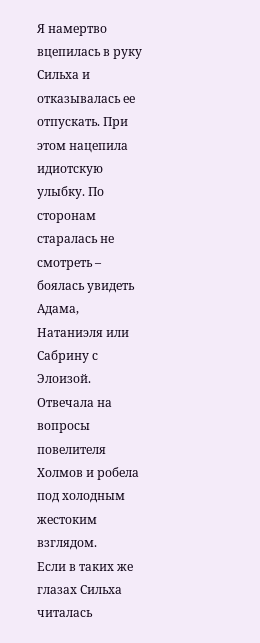Я намертво вцепилась в руку Сильха и отказывалась ее отпускать. При этом нацепила идиотскую улыбку. По сторонам старалась не смотреть – боялась увидеть Адама, Натаниэля или Сабрину с Элоизой. Отвечала на вопросы повелителя Холмов и робела под холодным жестоким взглядом.
Если в таких же глазах Сильха читалась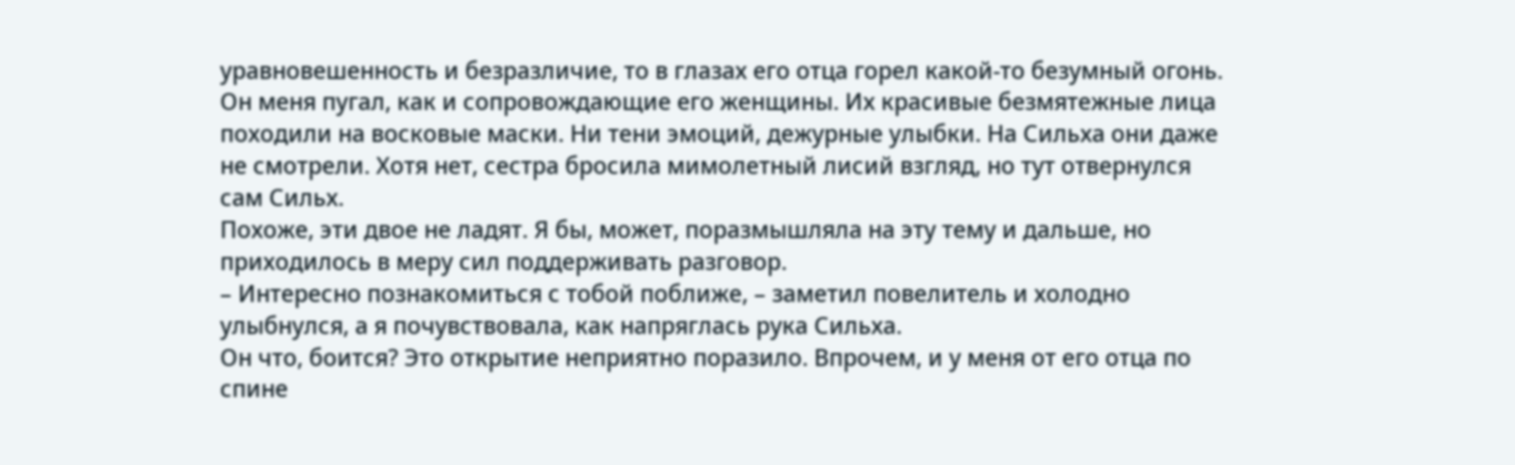уравновешенность и безразличие, то в глазах его отца горел какой-то безумный огонь. Он меня пугал, как и сопровождающие его женщины. Их красивые безмятежные лица походили на восковые маски. Ни тени эмоций, дежурные улыбки. На Сильха они даже не смотрели. Хотя нет, сестра бросила мимолетный лисий взгляд, но тут отвернулся сам Сильх.
Похоже, эти двое не ладят. Я бы, может, поразмышляла на эту тему и дальше, но приходилось в меру сил поддерживать разговор.
– Интересно познакомиться с тобой поближе, – заметил повелитель и холодно улыбнулся, а я почувствовала, как напряглась рука Сильха.
Он что, боится? Это открытие неприятно поразило. Впрочем, и у меня от его отца по спине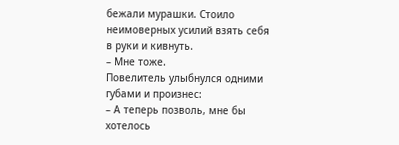бежали мурашки. Стоило неимоверных усилий взять себя в руки и кивнуть.
– Мне тоже.
Повелитель улыбнулся одними губами и произнес:
– А теперь позволь, мне бы хотелось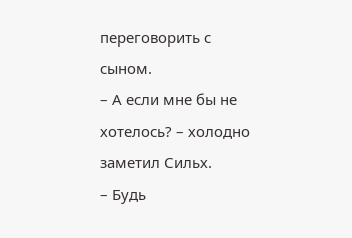переговорить с сыном.
– А если мне бы не хотелось? – холодно заметил Сильх.
– Будь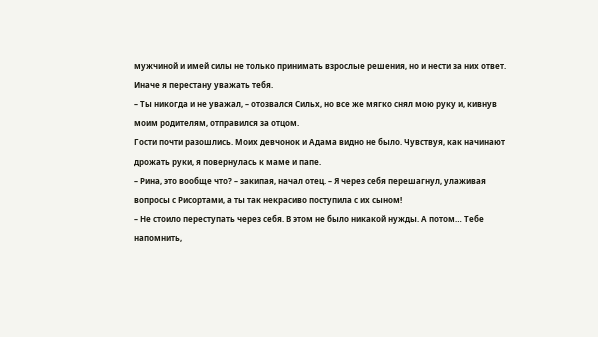мужчиной и имей силы не только принимать взрослые решения, но и нести за них ответ. Иначе я перестану уважать тебя.
– Ты никогда и не уважал, – отозвался Сильх, но все же мягко снял мою руку и, кивнув моим родителям, отправился за отцом.
Гости почти разошлись. Моих девчонок и Адама видно не было. Чувствуя, как начинают дрожать руки, я повернулась к маме и папе.
– Рина, это вообще что? – закипая, начал отец. – Я через себя перешагнул, улаживая вопросы с Рисортами, а ты так некрасиво поступила с их сыном!
– Не стоило переступать через себя. В этом не было никакой нужды. А потом… Тебе напомнить,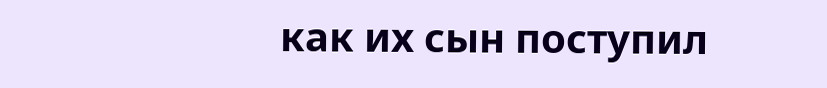как их сын поступил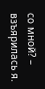со мной? – взъярилась я.